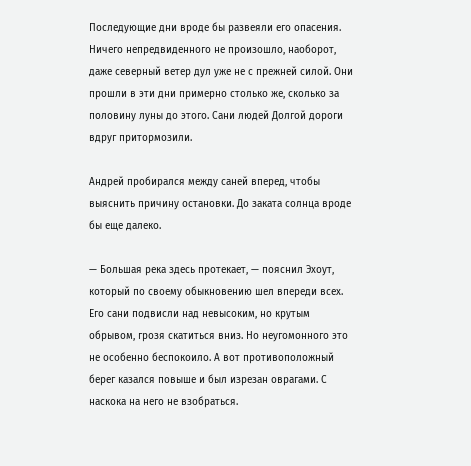Последующие дни вроде бы развеяли его опасения. Ничего непредвиденного не произошло, наоборот, даже северный ветер дул уже не с прежней силой. Они прошли в эти дни примерно столько же, сколько за половину луны до этого. Сани людей Долгой дороги вдруг притормозили.

Андрей пробирался между саней вперед, чтобы выяснить причину остановки. До заката солнца вроде бы еще далеко.

— Большая река здесь протекает, — пояснил Эхоут, который по своему обыкновению шел впереди всех. Его сани подвисли над невысоким, но крутым обрывом, грозя скатиться вниз. Но неугомонного это не особенно беспокоило. А вот противоположный берег казался повыше и был изрезан оврагами. С наскока на него не взобраться.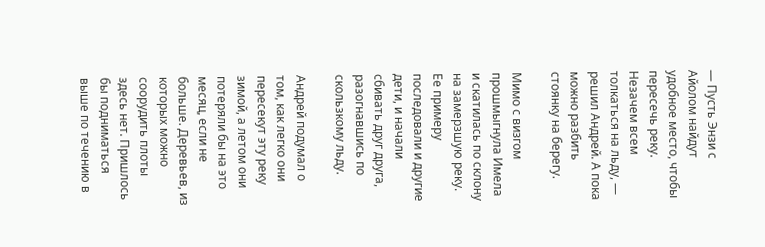— Пусть Энзи с Айолом найдут удобное место, чтобы пересечь реку. Незачем всем толкаться на льду, — решил Андрей. А пока можно разбить стоянку на берегу.

Мимо с визгом прошмыгнула Имела и скатилась по склону на замерзшую реку. Ее примеру последовали и другие дети, и начали сбивать друг друга, разогнавшись по скользкому льду.

Андрей подумал о том, как легко они пересекут эту реку зимой, а летом они потеряли бы на это месяц, если не больше. Деревьев, из которых можно соорудить плоты здесь нет. Пришлось бы подниматься выше по течению в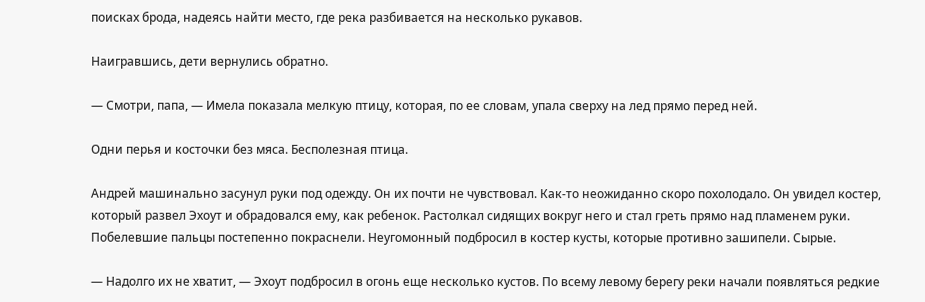поисках брода, надеясь найти место, где река разбивается на несколько рукавов.

Наигравшись, дети вернулись обратно.

— Смотри, папа, — Имела показала мелкую птицу, которая, по ее словам, упала сверху на лед прямо перед ней.

Одни перья и косточки без мяса. Бесполезная птица.

Андрей машинально засунул руки под одежду. Он их почти не чувствовал. Как-то неожиданно скоро похолодало. Он увидел костер, который развел Эхоут и обрадовался ему, как ребенок. Растолкал сидящих вокруг него и стал греть прямо над пламенем руки. Побелевшие пальцы постепенно покраснели. Неугомонный подбросил в костер кусты, которые противно зашипели. Сырые.

— Надолго их не хватит, — Эхоут подбросил в огонь еще несколько кустов. По всему левому берегу реки начали появляться редкие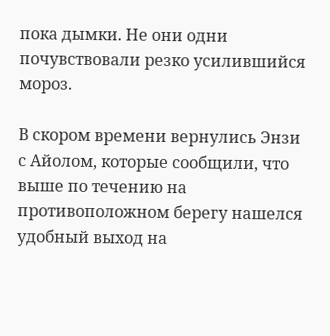пока дымки. Не они одни почувствовали резко усилившийся мороз.

В скором времени вернулись Энзи с Айолом, которые сообщили, что выше по течению на противоположном берегу нашелся удобный выход на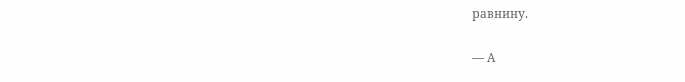равнину.

— А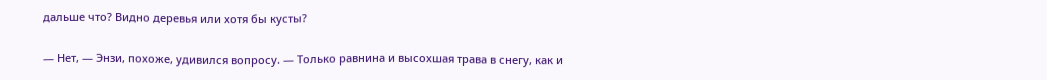дальше что? Видно деревья или хотя бы кусты?

— Нет, — Энзи, похоже, удивился вопросу. — Только равнина и высохшая трава в снегу, как и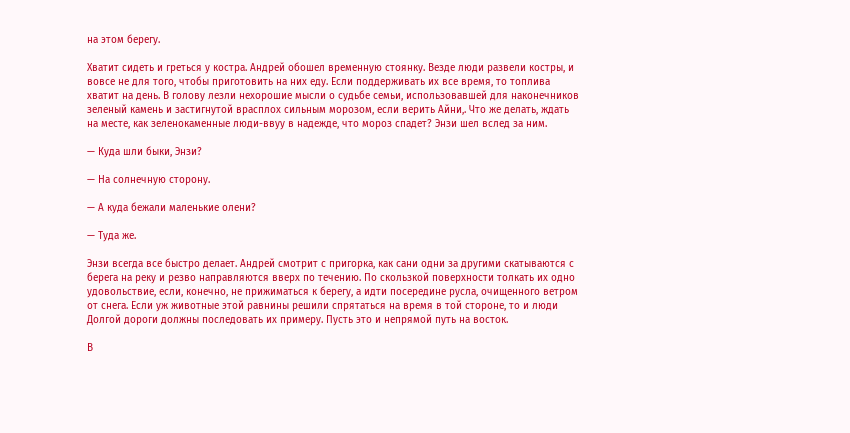на этом берегу.

Хватит сидеть и греться у костра. Андрей обошел временную стоянку. Везде люди развели костры, и вовсе не для того, чтобы приготовить на них еду. Если поддерживать их все время, то топлива хватит на день. В голову лезли нехорошие мысли о судьбе семьи, использовавшей для наконечников зеленый камень и застигнутой врасплох сильным морозом, если верить Айни,. Что же делать, ждать на месте, как зеленокаменные люди-ввуу в надежде, что мороз спадет? Энзи шел вслед за ним.

— Куда шли быки, Энзи?

— На солнечную сторону.

— А куда бежали маленькие олени?

— Туда же.

Энзи всегда все быстро делает. Андрей смотрит с пригорка, как сани одни за другими скатываются с берега на реку и резво направляются вверх по течению. По скользкой поверхности толкать их одно удовольствие, если, конечно, не прижиматься к берегу, а идти посередине русла, очищенного ветром от снега. Если уж животные этой равнины решили спрятаться на время в той стороне, то и люди Долгой дороги должны последовать их примеру. Пусть это и непрямой путь на восток.

В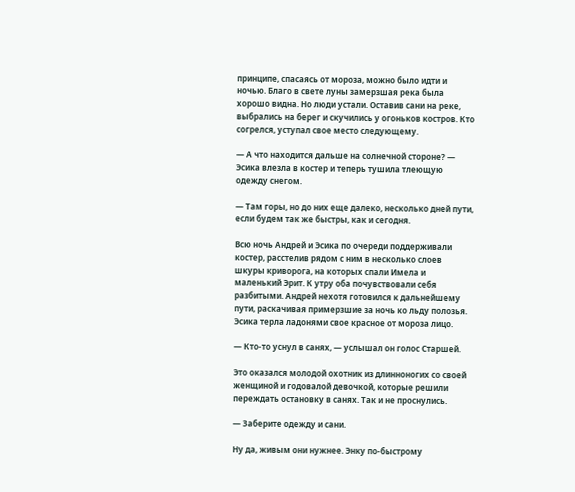принципе, спасаясь от мороза, можно было идти и ночью. Благо в свете луны замерзшая река была хорошо видна. Но люди устали. Оставив сани на реке, выбрались на берег и скучились у огоньков костров. Кто согрелся, уступал свое место следующему.

— А что находится дальше на солнечной стороне? — Эсика влезла в костер и теперь тушила тлеющую одежду снегом.

— Там горы, но до них еще далеко, несколько дней пути, если будем так же быстры, как и сегодня.

Всю ночь Андрей и Эсика по очереди поддерживали костер, расстелив рядом с ним в несколько слоев шкуры криворога, на которых спали Имела и маленький Эрит. К утру оба почувствовали себя разбитыми. Андрей нехотя готовился к дальнейшему пути, раскачивая примерзшие за ночь ко льду полозья. Эсика терла ладонями свое красное от мороза лицо.

— Кто-то уснул в санях, — услышал он голос Старшей.

Это оказался молодой охотник из длинноногих со своей женщиной и годовалой девочкой, которые решили переждать остановку в санях. Так и не проснулись.

— Заберите одежду и сани.

Ну да, живым они нужнее. Энку по-быстрому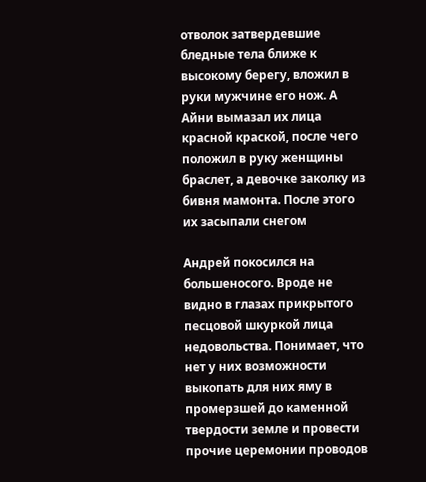отволок затвердевшие бледные тела ближе к высокому берегу, вложил в руки мужчине его нож. А Айни вымазал их лица красной краской, после чего положил в руку женщины браслет, а девочке заколку из бивня мамонта. После этого их засыпали снегом

Андрей покосился на большеносого. Вроде не видно в глазах прикрытого песцовой шкуркой лица недовольства. Понимает, что нет у них возможности выкопать для них яму в промерзшей до каменной твердости земле и провести прочие церемонии проводов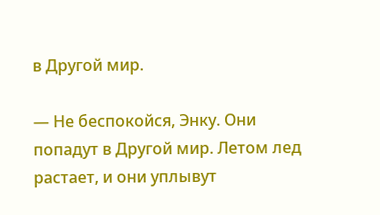в Другой мир.

— Не беспокойся, Энку. Они попадут в Другой мир. Летом лед растает, и они уплывут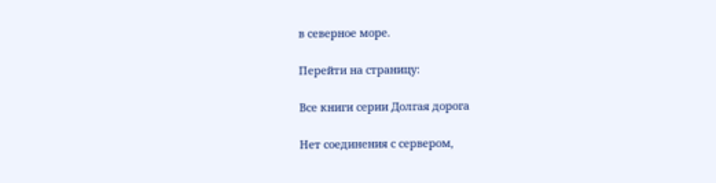в северное море.

Перейти на страницу:

Все книги серии Долгая дорога

Нет соединения с сервером,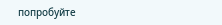попробуйте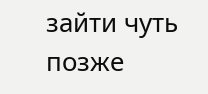зайти чуть позже